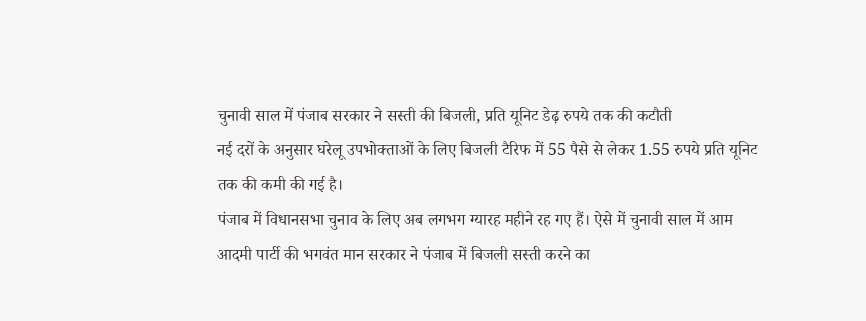चुनावी साल में पंजाब सरकार ने सस्ती की बिजली, प्रति यूनिट डेढ़ रुपये तक की कटौती
नई दरों के अनुसार घरेलू उपभोक्ताओं के लिए बिजली टैरिफ में 55 पैसे से लेकर 1.55 रुपये प्रति यूनिट तक की कमी की गई है।
पंजाब में विधानसभा चुनाव के लिए अब लगभग ग्यारह महीने रह गए हैं। ऐसे में चुनावी साल में आम आदमी पार्टी की भगवंत मान सरकार ने पंजाब में बिजली सस्ती करने का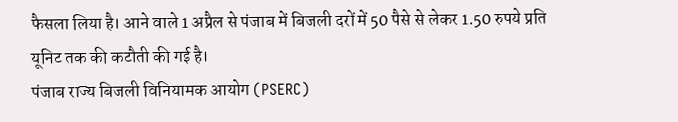फैसला लिया है। आने वाले 1 अप्रैल से पंजाब में बिजली दरों में 50 पैसे से लेकर 1.50 रुपये प्रति यूनिट तक की कटौती की गई है।
पंजाब राज्य बिजली विनियामक आयोग (PSERC)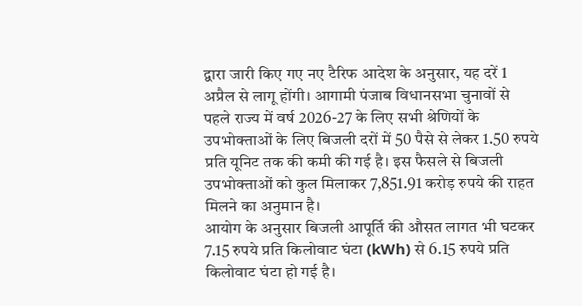द्वारा जारी किए गए नए टैरिफ आदेश के अनुसार, यह दरें 1 अप्रैल से लागू होंगी। आगामी पंजाब विधानसभा चुनावों से पहले राज्य में वर्ष 2026-27 के लिए सभी श्रेणियों के उपभोक्ताओं के लिए बिजली दरों में 50 पैसे से लेकर 1.50 रुपये प्रति यूनिट तक की कमी की गई है। इस फैसले से बिजली उपभोक्ताओं को कुल मिलाकर 7,851.91 करोड़ रुपये की राहत मिलने का अनुमान है।
आयोग के अनुसार बिजली आपूर्ति की औसत लागत भी घटकर 7.15 रुपये प्रति किलोवाट घंटा (kWh) से 6.15 रुपये प्रति किलोवाट घंटा हो गई है।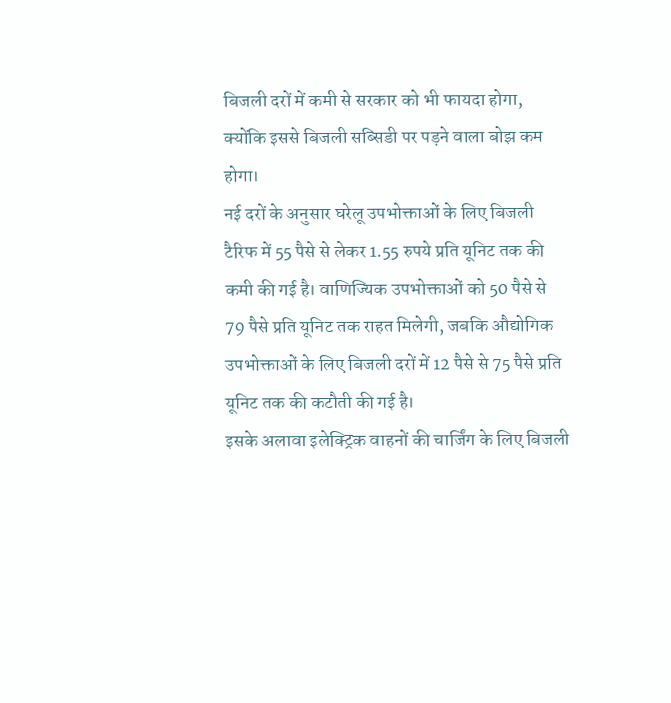बिजली दरों में कमी से सरकार को भी फायदा होगा, क्योंकि इससे बिजली सब्सिडी पर पड़ने वाला बोझ कम होगा।
नई दरों के अनुसार घरेलू उपभोक्ताओं के लिए बिजली टैरिफ में 55 पैसे से लेकर 1.55 रुपये प्रति यूनिट तक की कमी की गई है। वाणिज्यिक उपभोक्ताओं को 50 पैसे से 79 पैसे प्रति यूनिट तक राहत मिलेगी, जबकि औद्योगिक उपभोक्ताओं के लिए बिजली दरों में 12 पैसे से 75 पैसे प्रति यूनिट तक की कटौती की गई है।
इसके अलावा इलेक्ट्रिक वाहनों की चार्जिंग के लिए बिजली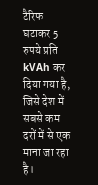टैरिफ घटाकर 5 रुपये प्रति kVAh कर दिया गया है, जिसे देश में सबसे कम दरों में से एक माना जा रहा है।